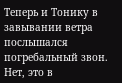Теперь и Тонику в завывании ветра послышался погребальный звон. Нет, это в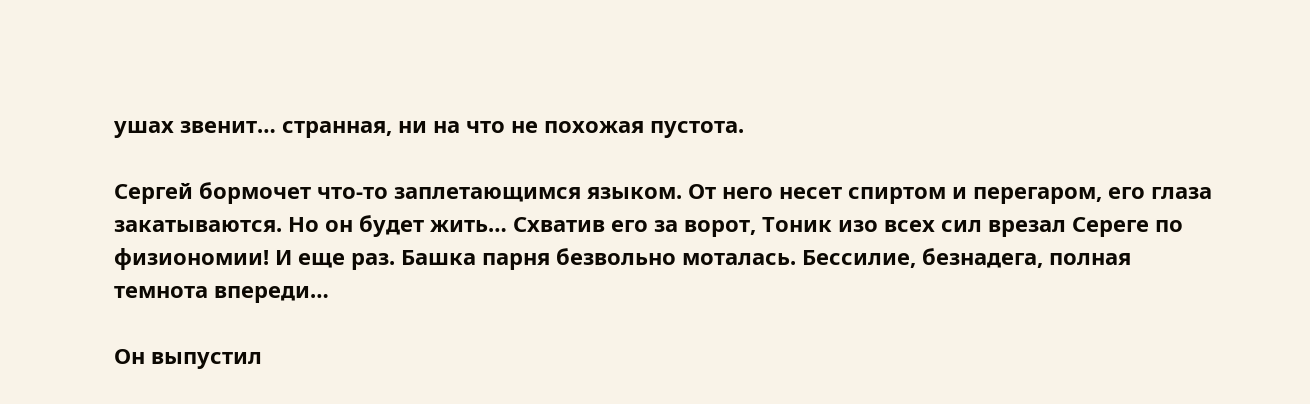ушах звенит… странная, ни на что не похожая пустота.

Сергей бормочет что-то заплетающимся языком. От него несет спиртом и перегаром, его глаза закатываются. Но он будет жить… Схватив его за ворот, Тоник изо всех сил врезал Сереге по физиономии! И еще раз. Башка парня безвольно моталась. Бессилие, безнадега, полная темнота впереди…

Он выпустил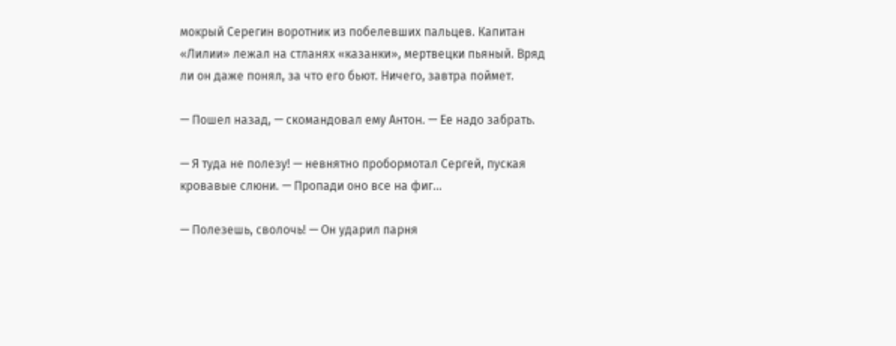мокрый Серегин воротник из побелевших пальцев. Капитан «Лилии» лежал на стланях «казанки», мертвецки пьяный. Вряд ли он даже понял, за что его бьют. Ничего, завтра поймет.

— Пошел назад, — скомандовал ему Антон. — Ее надо забрать.

— Я туда не полезу! — невнятно пробормотал Сергей, пуская кровавые слюни. — Пропади оно все на фиг…

— Полезешь, сволочь! — Он ударил парня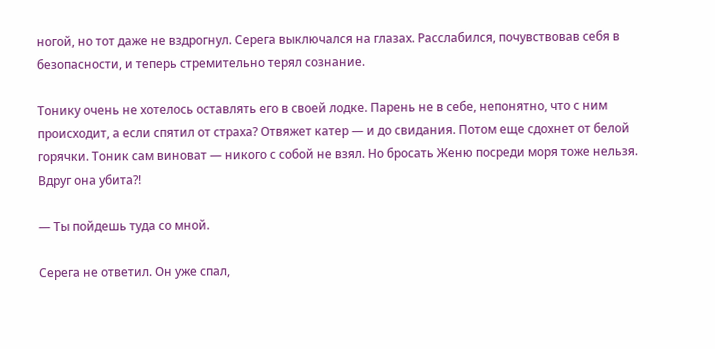ногой, но тот даже не вздрогнул. Серега выключался на глазах. Расслабился, почувствовав себя в безопасности, и теперь стремительно терял сознание.

Тонику очень не хотелось оставлять его в своей лодке. Парень не в себе, непонятно, что с ним происходит, а если спятил от страха? Отвяжет катер — и до свидания. Потом еще сдохнет от белой горячки. Тоник сам виноват — никого с собой не взял. Но бросать Женю посреди моря тоже нельзя. Вдруг она убита?!

— Ты пойдешь туда со мной.

Серега не ответил. Он уже спал,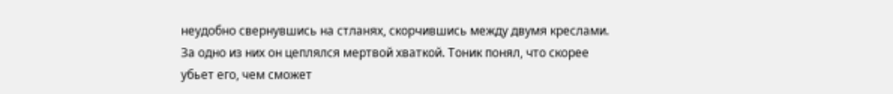неудобно свернувшись на стланях, скорчившись между двумя креслами. За одно из них он цеплялся мертвой хваткой. Тоник понял, что скорее убьет его, чем сможет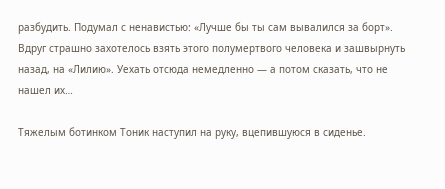разбудить. Подумал с ненавистью: «Лучше бы ты сам вывалился за борт». Вдруг страшно захотелось взять этого полумертвого человека и зашвырнуть назад, на «Лилию». Уехать отсюда немедленно — а потом сказать, что не нашел их…

Тяжелым ботинком Тоник наступил на руку, вцепившуюся в сиденье.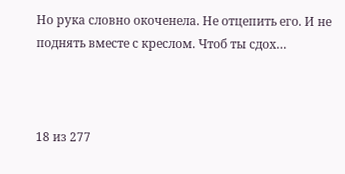Но рука словно окоченела. Не отцепить его. И не поднять вместе с креслом. Чтоб ты сдох…



18 из 277